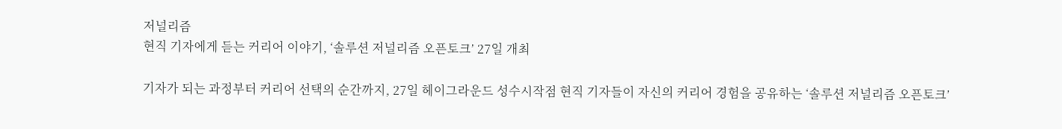저널리즘
현직 기자에게 듣는 커리어 이야기, ‘솔루션 저널리즘 오픈토크’ 27일 개최

기자가 되는 과정부터 커리어 선택의 순간까지, 27일 헤이그라운드 성수시작점 현직 기자들이 자신의 커리어 경험을 공유하는 ‘솔루션 저널리즘 오픈토크’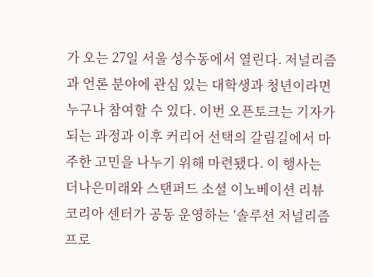가 오는 27일 서울 성수동에서 열린다. 저널리즘과 언론 분야에 관심 있는 대학생과 청년이라면 누구나 참여할 수 있다. 이번 오픈토크는 기자가 되는 과정과 이후 커리어 선택의 갈림길에서 마주한 고민을 나누기 위해 마련됐다. 이 행사는 더나은미래와 스탠퍼드 소셜 이노베이션 리뷰 코리아 센터가 공동 운영하는 ‘솔루션 저널리즘 프로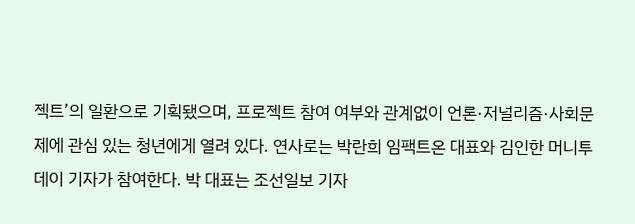젝트’의 일환으로 기획됐으며, 프로젝트 참여 여부와 관계없이 언론·저널리즘·사회문제에 관심 있는 청년에게 열려 있다. 연사로는 박란희 임팩트온 대표와 김인한 머니투데이 기자가 참여한다. 박 대표는 조선일보 기자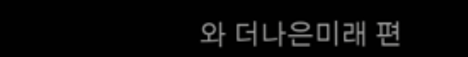와 더나은미래 편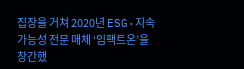집장을 거쳐 2020년 ESG·지속가능성 전문 매체 ‘임팩트온’을 창간했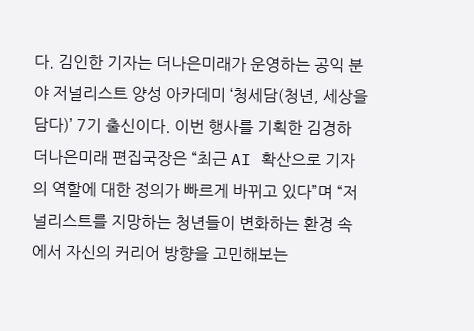다. 김인한 기자는 더나은미래가 운영하는 공익 분야 저널리스트 양성 아카데미 ‘청세담(청년, 세상을 담다)’ 7기 출신이다. 이번 행사를 기획한 김경하 더나은미래 편집국장은 “최근 AI 확산으로 기자의 역할에 대한 정의가 빠르게 바뀌고 있다”며 “저널리스트를 지망하는 청년들이 변화하는 환경 속에서 자신의 커리어 방향을 고민해보는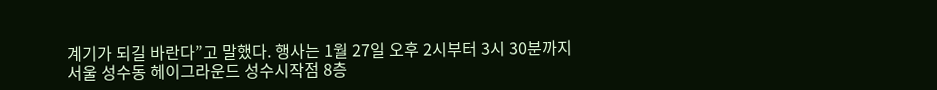계기가 되길 바란다”고 말했다. 행사는 1월 27일 오후 2시부터 3시 30분까지 서울 성수동 헤이그라운드 성수시작점 8층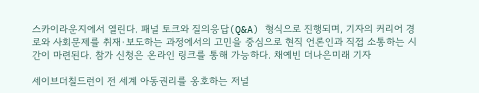스카이라운지에서 열린다. 패널 토크와 질의응답(Q&A) 형식으로 진행되며, 기자의 커리어 경로와 사회문제를 취재·보도하는 과정에서의 고민을 중심으로 현직 언론인과 직접 소통하는 시간이 마련된다. 참가 신청은 온라인 링크를 통해 가능하다. 채예빈 더나은미래 기자

세이브더칠드런이 전 세계 아동권리를 옹호하는 저널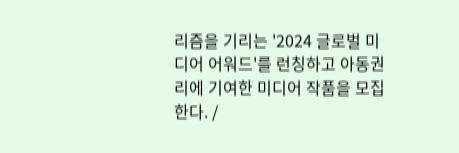리즘을 기리는 '2024 글로벌 미디어 어워드'를 런칭하고 아동권리에 기여한 미디어 작품을 모집한다. /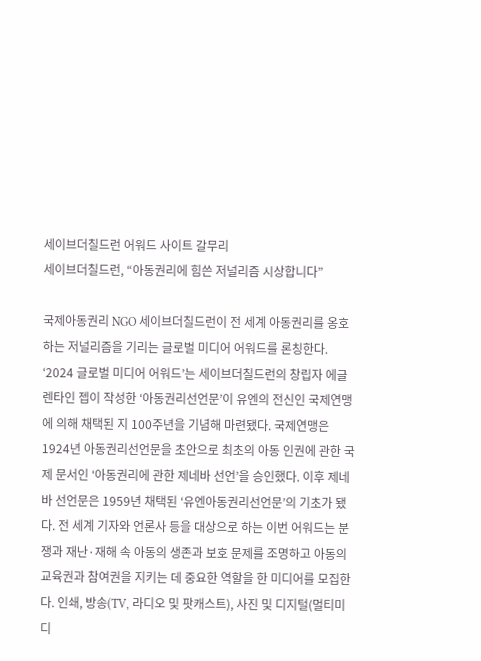세이브더칠드런 어워드 사이트 갈무리
세이브더칠드런, “아동권리에 힘쓴 저널리즘 시상합니다”

국제아동권리 NGO 세이브더칠드런이 전 세계 아동권리를 옹호하는 저널리즘을 기리는 글로벌 미디어 어워드를 론칭한다. ‘2024 글로벌 미디어 어워드’는 세이브더칠드런의 창립자 에글렌타인 젭이 작성한 ‘아동권리선언문’이 유엔의 전신인 국제연맹에 의해 채택된 지 100주년을 기념해 마련됐다. 국제연맹은 1924년 아동권리선언문을 초안으로 최초의 아동 인권에 관한 국제 문서인 ‘아동권리에 관한 제네바 선언’을 승인했다. 이후 제네바 선언문은 1959년 채택된 ‘유엔아동권리선언문’의 기초가 됐다. 전 세계 기자와 언론사 등을 대상으로 하는 이번 어워드는 분쟁과 재난·재해 속 아동의 생존과 보호 문제를 조명하고 아동의 교육권과 참여권을 지키는 데 중요한 역할을 한 미디어를 모집한다. 인쇄, 방송(TV, 라디오 및 팟캐스트), 사진 및 디지털(멀티미디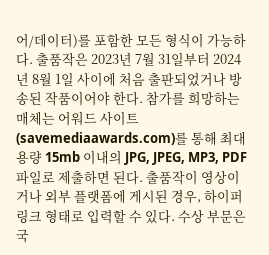어/데이터)를 포함한 모든 형식이 가능하다. 출품작은 2023년 7월 31일부터 2024년 8월 1일 사이에 처음 출판되었거나 방송된 작품이어야 한다. 참가를 희망하는 매체는 어워드 사이트(savemediaawards.com)를 통해 최대 용량 15mb 이내의 JPG, JPEG, MP3, PDF 파일로 제출하면 된다. 출품작이 영상이거나 외부 플랫폼에 게시된 경우, 하이퍼링크 형태로 입력할 수 있다. 수상 부문은 국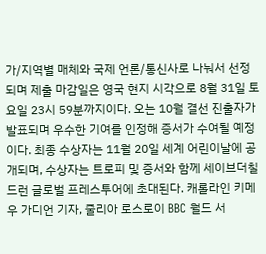가/지역별 매체와 국제 언론/통신사로 나눠서 선정되며 제출 마감일은 영국 현지 시각으로 8월 31일 토요일 23시 59분까지이다. 오는 10월 결선 진출자가 발표되며 우수한 기여를 인정해 증서가 수여될 예정이다. 최종 수상자는 11월 20일 세계 어린이날에 공개되며, 수상자는 트로피 및 증서와 함께 세이브더칠드런 글로벌 프레스투어에 초대된다. 캐롤라인 키메우 가디언 기자, 줄리아 로스로이 BBC 월드 서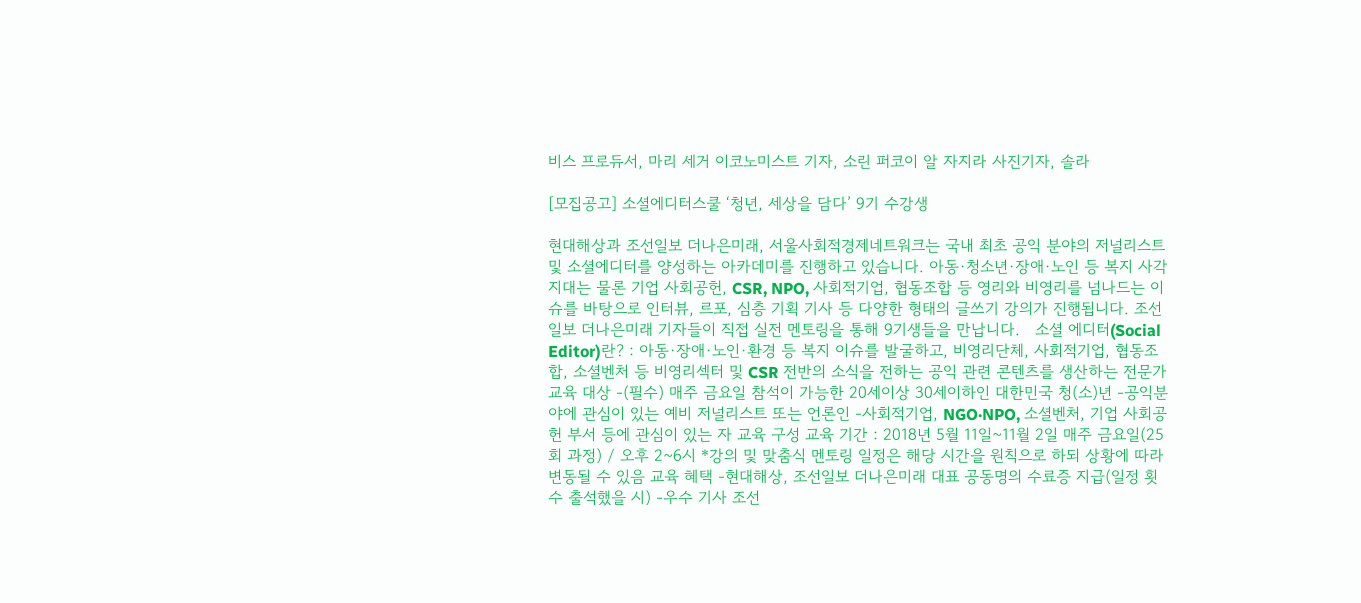비스 프로듀서, 마리 세거 이코노미스트 기자, 소린 퍼코이 알 자지라 사진기자, 솔라

[모집공고] 소셜에디터스쿨 ‘청년, 세상을 담다’ 9기 수강생

현대해상과 조선일보 더나은미래, 서울사회적경제네트워크는 국내 최초 공익 분야의 저널리스트 및 소셜에디터를 양성하는 아카데미를 진행하고 있습니다. 아동·청소년·장애·노인 등 복지 사각지대는 물론 기업 사회공헌, CSR, NPO, 사회적기업, 협동조합 등 영리와 비영리를 넘나드는 이슈를 바탕으로 인터뷰, 르포, 심층 기획 기사 등 다양한 형태의 글쓰기 강의가 진행됩니다. 조선일보 더나은미래 기자들이 직접 실전 멘토링을 통해 9기생들을 만납니다.   소셜 에디터(Social Editor)란? : 아동·장애·노인·환경 등 복지 이슈를 발굴하고, 비영리단체, 사회적기업, 협동조합, 소셜벤처 등 비영리섹터 및 CSR 전반의 소식을 전하는 공익 관련 콘텐츠를 생산하는 전문가 교육 대상 -(필수) 매주 금요일 참석이 가능한 20세이상 30세이하인 대한민국 청(소)년 -공익분야에 관심이 있는 예비 저널리스트 또는 언론인 -사회적기업, NGO·NPO, 소셜벤처, 기업 사회공헌 부서 등에 관심이 있는 자 교육 구성 교육 기간 : 2018년 5월 11일~11월 2일 매주 금요일(25회 과정) / 오후 2~6시 *강의 및 맞춤식 멘토링 일정은 해당 시간을 원칙으로 하되 상황에 따라 변동될 수 있음 교육 혜택 -현대해상, 조선일보 더나은미래 대표 공동명의 수료증 지급(일정 횟수 출석했을 시) -우수 기사 조선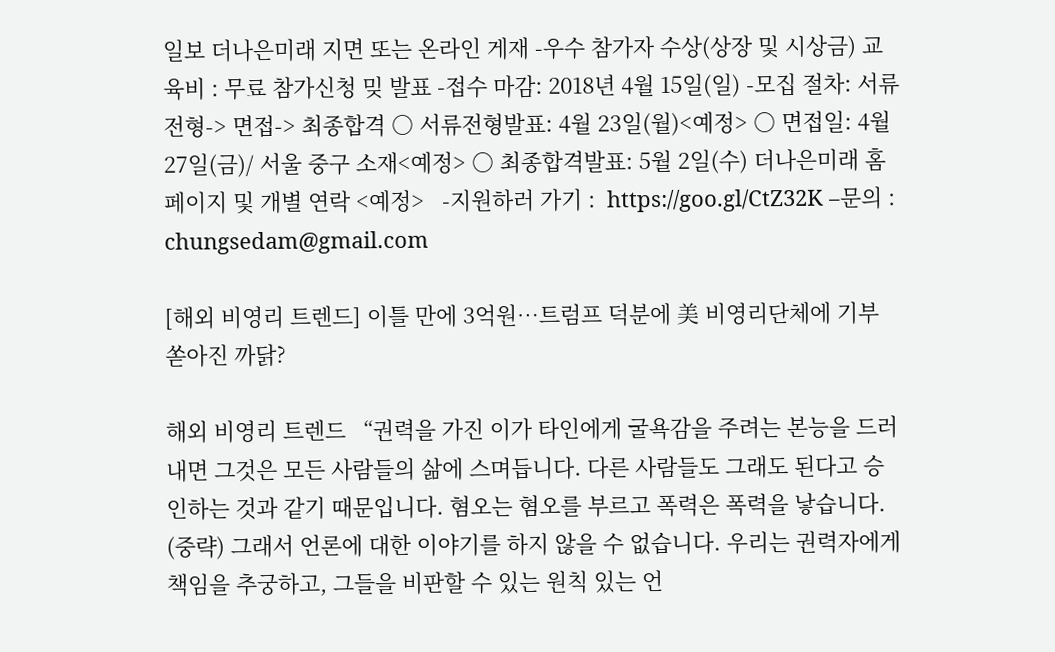일보 더나은미래 지면 또는 온라인 게재 -우수 참가자 수상(상장 및 시상금) 교육비 : 무료 참가신청 밎 발표 -접수 마감: 2018년 4월 15일(일) -모집 절차: 서류전형-> 면접-> 최종합격 ○ 서류전형발표: 4월 23일(월)<예정> ○ 면접일: 4월 27일(금)/ 서울 중구 소재<예정> ○ 최종합격발표: 5월 2일(수) 더나은미래 홈페이지 및 개별 연락 <예정>   -지원하러 가기 :  https://goo.gl/CtZ32K –문의 : chungsedam@gmail.com

[해외 비영리 트렌드] 이틀 만에 3억원…트럼프 덕분에 美 비영리단체에 기부 쏟아진 까닭?

해외 비영리 트렌드   “권력을 가진 이가 타인에게 굴욕감을 주려는 본능을 드러내면 그것은 모든 사람들의 삶에 스며듭니다. 다른 사람들도 그래도 된다고 승인하는 것과 같기 때문입니다. 혐오는 혐오를 부르고 폭력은 폭력을 낳습니다. (중략) 그래서 언론에 대한 이야기를 하지 않을 수 없습니다. 우리는 권력자에게 책임을 추궁하고, 그들을 비판할 수 있는 원칙 있는 언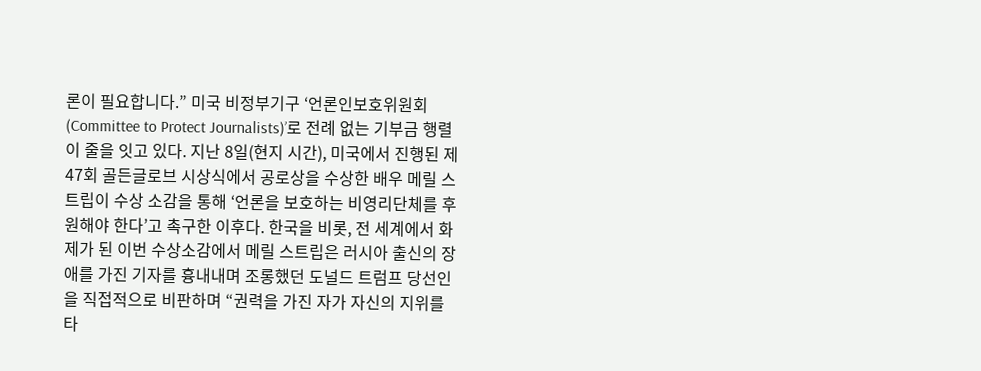론이 필요합니다.” 미국 비정부기구 ‘언론인보호위원회(Committee to Protect Journalists)’로 전례 없는 기부금 행렬이 줄을 잇고 있다. 지난 8일(현지 시간), 미국에서 진행된 제 47회 골든글로브 시상식에서 공로상을 수상한 배우 메릴 스트립이 수상 소감을 통해 ‘언론을 보호하는 비영리단체를 후원해야 한다’고 촉구한 이후다. 한국을 비롯, 전 세계에서 화제가 된 이번 수상소감에서 메릴 스트립은 러시아 출신의 장애를 가진 기자를 흉내내며 조롱했던 도널드 트럼프 당선인을 직접적으로 비판하며 “권력을 가진 자가 자신의 지위를 타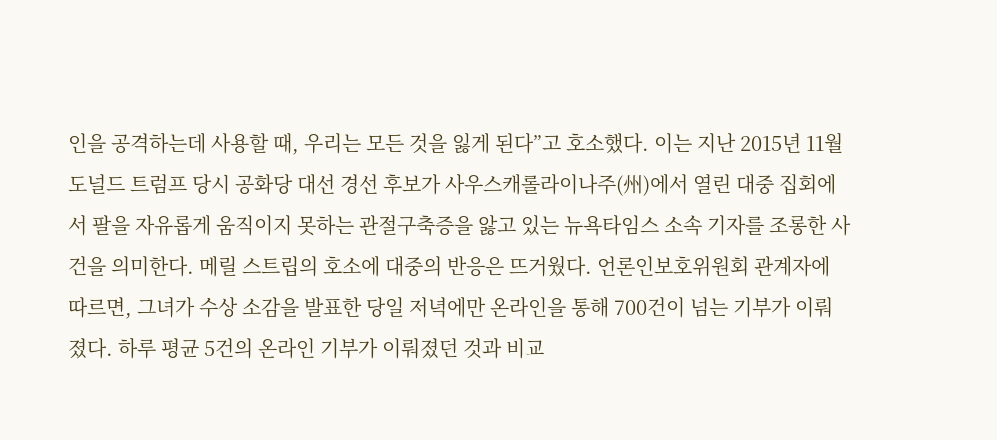인을 공격하는데 사용할 때, 우리는 모든 것을 잃게 된다”고 호소했다. 이는 지난 2015년 11월 도널드 트럼프 당시 공화당 대선 경선 후보가 사우스캐롤라이나주(州)에서 열린 대중 집회에서 팔을 자유롭게 움직이지 못하는 관절구축증을 앓고 있는 뉴욕타임스 소속 기자를 조롱한 사건을 의미한다. 메릴 스트립의 호소에 대중의 반응은 뜨거웠다. 언론인보호위원회 관계자에 따르면, 그녀가 수상 소감을 발표한 당일 저녁에만 온라인을 통해 700건이 넘는 기부가 이뤄졌다. 하루 평균 5건의 온라인 기부가 이뤄졌던 것과 비교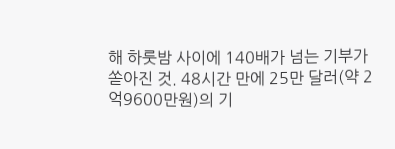해 하룻밤 사이에 140배가 넘는 기부가 쏟아진 것. 48시간 만에 25만 달러(약 2억9600만원)의 기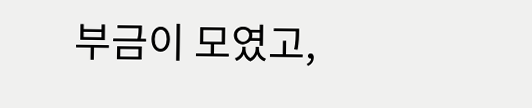부금이 모였고,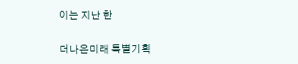이는 지난 한

더나은미래 특별기획